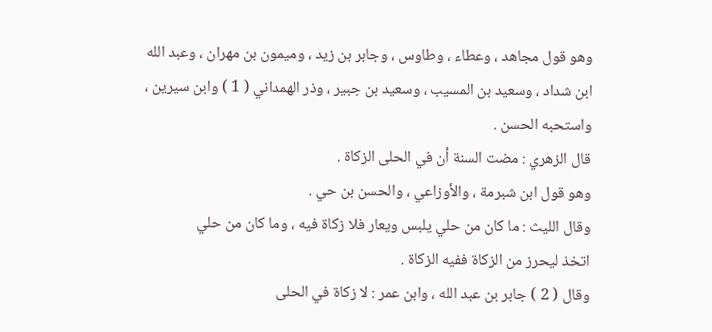وهو قول مجاهد ، وعطاء ، وطاوس ، وجابر بن زيد ، وميمون بن مهران ، وعبد الله
ابن شداد ، وسعيد بن المسيب ، وسعيد بن جبير ، وذر الهمداني ( 1 ) وابن سيرين ،
واستحبه الحسن .
قال الزهري : مضت السنة أن في الحلى الزكاة .
وهو قول ابن شبرمة ، والأوزاعي ، والحسن بن حي .
وقال الليث : ما كان من حلي يلبس ويعار فلا زكاة فيه ، وما كان من حلي
اتخذ ليحرز من الزكاة ففيه الزكاة .
وقال ( 2 ) جابر بن عبد الله ، وابن عمر : لا زكاة في الحلى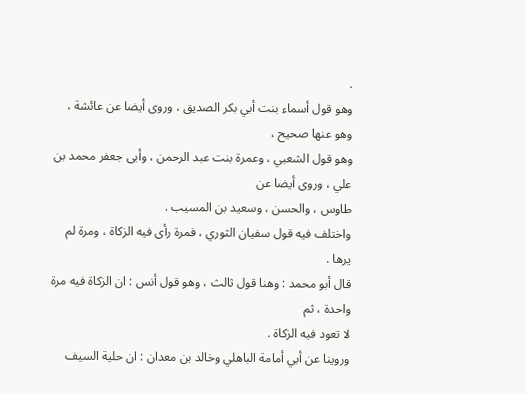.
وهو قول أسماء بنت أبي بكر الصديق ، وروى أيضا عن عائشة ، وهو عنها صحيح ،
وهو قول الشعبي ، وعمرة بنت عبد الرحمن ، وأبى جعفر محمد بن علي ، وروى أيضا عن
طاوس ، والحسن ، وسعيد بن المسيب .
واختلف فيه قول سفيان الثوري ، فمرة رأى فيه الزكاة ، ومرة لم يرها .
قال أبو محمد : وهنا قول ثالث ، وهو قول أنس : ان الزكاة فيه مرة واحدة ، ثم
لا تعود فيه الزكاة .
وروينا عن أبي أمامة الباهلي وخالد بن معدان : ان حلية السيف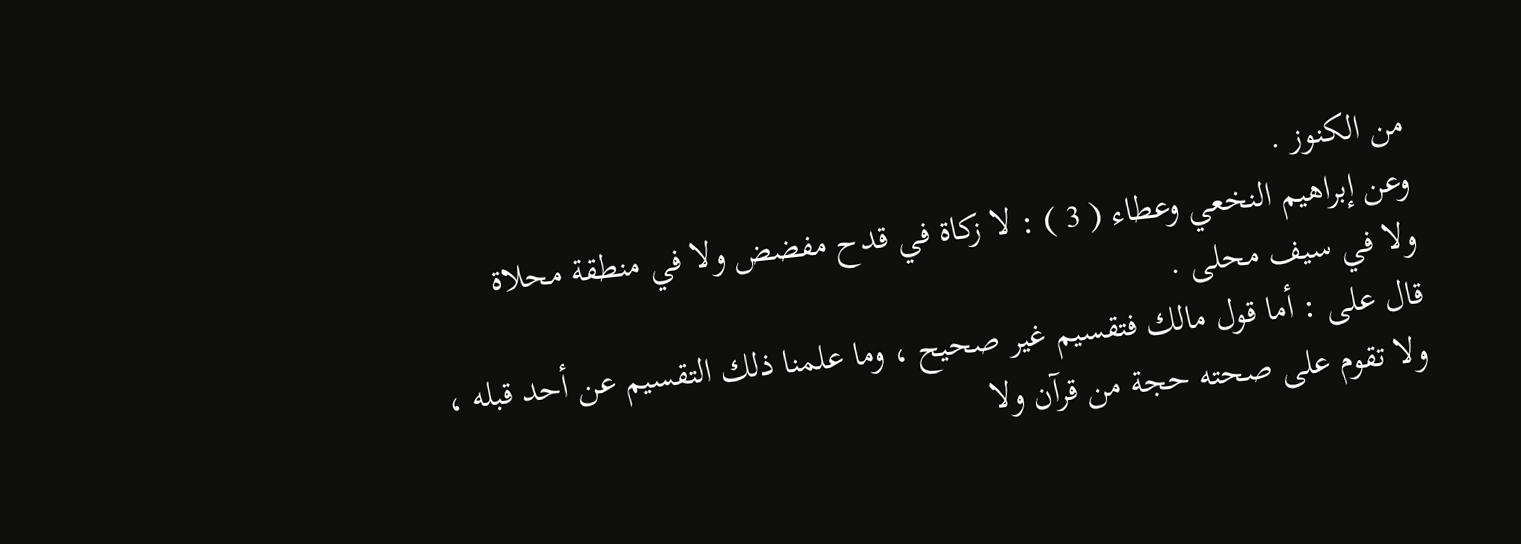من الكنوز .
وعن إبراهيم النخعي وعطاء ( 3 ) : لا زكاة في قدح مفضض ولا في منطقة محلاة
ولا في سيف محلى .
قال على : أما قول مالك فتقسيم غير صحيح ، وما علمنا ذلك التقسيم عن أحد قبله ،
ولا تقوم على صحته حجة من قرآن ولا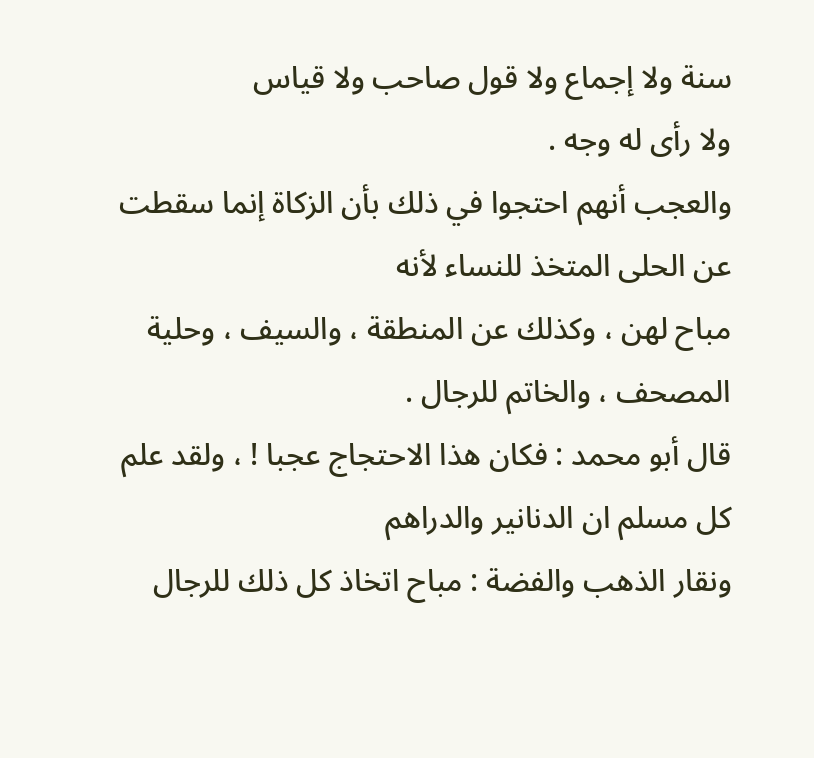سنة ولا إجماع ولا قول صاحب ولا قياس
ولا رأى له وجه .
والعجب أنهم احتجوا في ذلك بأن الزكاة إنما سقطت عن الحلى المتخذ للنساء لأنه
مباح لهن ، وكذلك عن المنطقة ، والسيف ، وحلية المصحف ، والخاتم للرجال .
قال أبو محمد : فكان هذا الاحتجاج عجبا ! ، ولقد علم كل مسلم ان الدنانير والدراهم
ونقار الذهب والفضة : مباح اتخاذ كل ذلك للرجال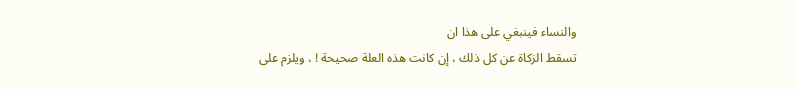والنساء فينبغي على هذا ان
تسقط الزكاة عن كل ذلك ، إن كانت هذه العلة صحيحة ! ، ويلزم على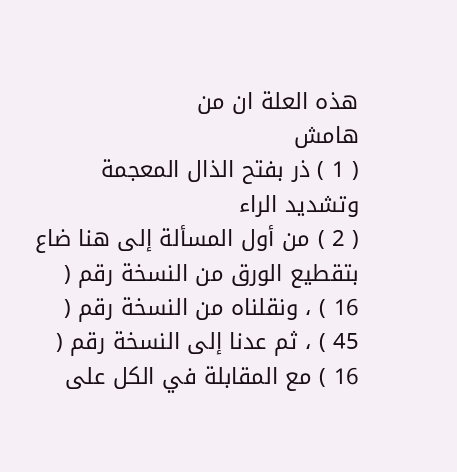هذه العلة ان من
هامش
( 1 ) ذر بفتح الذال المعجمة وتشديد الراء
( 2 ) من أول المسألة إلى هنا ضاع بتقطيع الورق من النسخة رقم ( 16 ) ، ونقلناه من النسخة رقم ( 45 ) ، ثم عدنا إلى النسخة رقم ( 16 ) مع المقابلة في الكل على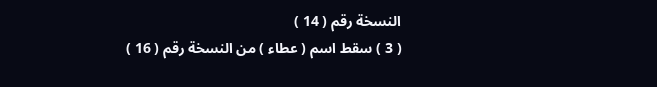النسخة رقم ( 14 )
( 3 ) سقط اسم ( عطاء ) من النسخة رقم ( 16 )